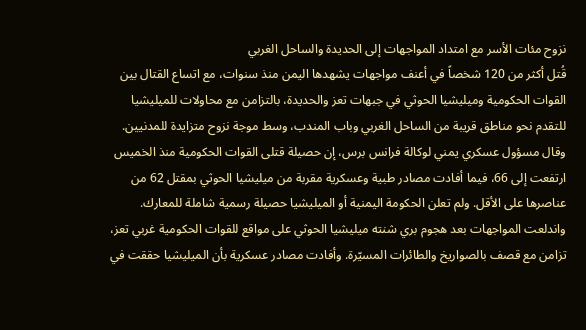نزوح مئات الأسر مع امتداد المواجهات إلى الحديدة والساحل الغربي
قُتل أكثر من 120 شخصاً في أعنف مواجهات يشهدها اليمن منذ سنوات، مع اتساع القتال بين القوات الحكومية وميليشيا الحوثي في جبهات تعز والحديدة، بالتزامن مع محاولات للميليشيا للتقدم نحو مناطق قريبة من الساحل الغربي وباب المندب، وسط موجة نزوح متزايدة للمدنيين.
وقال مسؤول عسكري يمني لوكالة فرانس برس، إن حصيلة قتلى القوات الحكومية منذ الخميس ارتفعت إلى 66، فيما أفادت مصادر طبية وعسكرية مقربة من ميليشيا الحوثي بمقتل 62 من عناصرها على الأقل. ولم تعلن الحكومة اليمنية أو الميليشيا حصيلة رسمية شاملة للمعارك.
واندلعت المواجهات بعد هجوم بري شنته ميليشيا الحوثي على مواقع للقوات الحكومية غربي تعز، تزامن مع قصف بالصواريخ والطائرات المسيّرة. وأفادت مصادر عسكرية بأن الميليشيا حققت في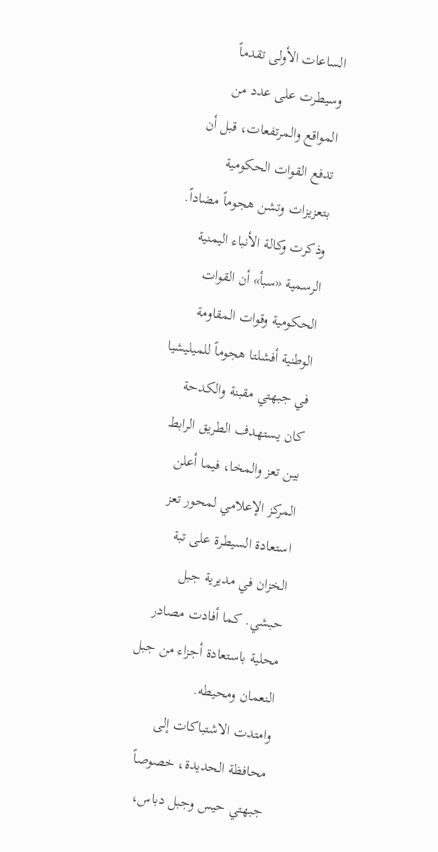الساعات الأولى تقدماً وسيطرت على عدد من المواقع والمرتفعات، قبل أن تدفع القوات الحكومية بتعزيزات وتشن هجوماً مضاداً.
وذكرت وكالة الأنباء اليمنية الرسمية «سبأ» أن القوات الحكومية وقوات المقاومة الوطنية أفشلتا هجوماً للميليشيا في جبهتي مقبنة والكدحة كان يستهدف الطريق الرابط بين تعز والمخا، فيما أعلن المركز الإعلامي لمحور تعز استعادة السيطرة على تبة الخزان في مديرية جبل حبشي. كما أفادت مصادر محلية باستعادة أجزاء من جبل النعمان ومحيطه.
وامتدت الاشتباكات إلى محافظة الحديدة، خصوصاً جبهتي حيس وجبل دباس،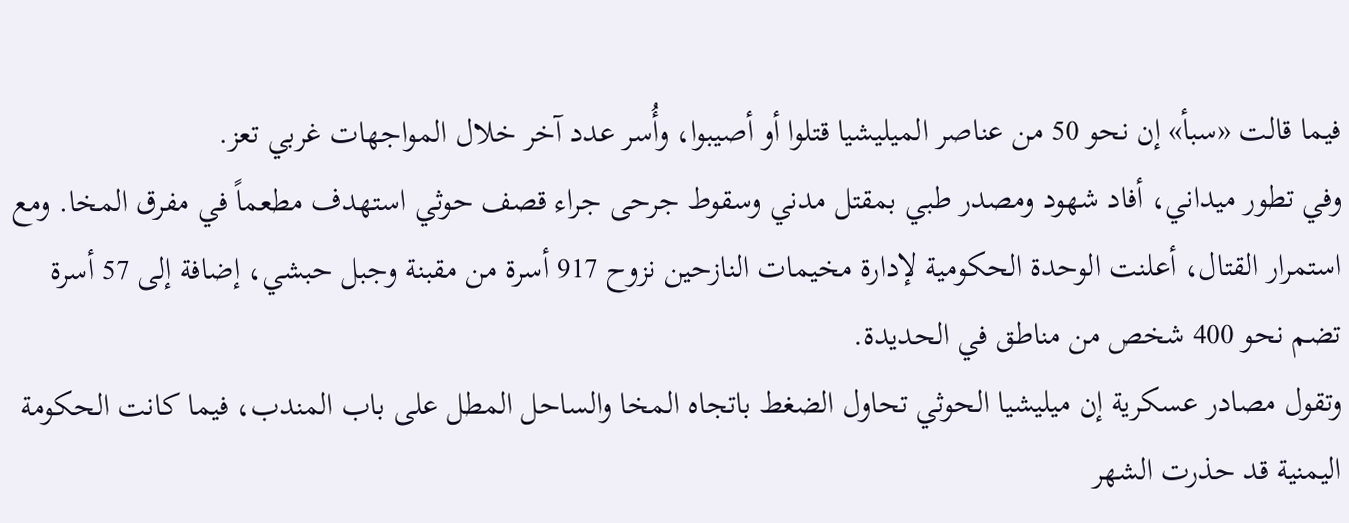فيما قالت «سبأ» إن نحو 50 من عناصر الميليشيا قتلوا أو أصيبوا، وأُسر عدد آخر خلال المواجهات غربي تعز.
وفي تطور ميداني، أفاد شهود ومصدر طبي بمقتل مدني وسقوط جرحى جراء قصف حوثي استهدف مطعماً في مفرق المخا. ومع استمرار القتال، أعلنت الوحدة الحكومية لإدارة مخيمات النازحين نزوح 917 أسرة من مقبنة وجبل حبشي، إضافة إلى 57 أسرة تضم نحو 400 شخص من مناطق في الحديدة.
وتقول مصادر عسكرية إن ميليشيا الحوثي تحاول الضغط باتجاه المخا والساحل المطل على باب المندب، فيما كانت الحكومة اليمنية قد حذرت الشهر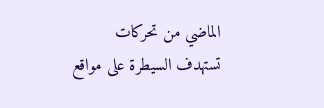الماضي من تحركات تستهدف السيطرة على مواقع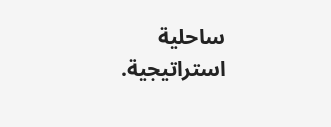ساحلية استراتيجية.